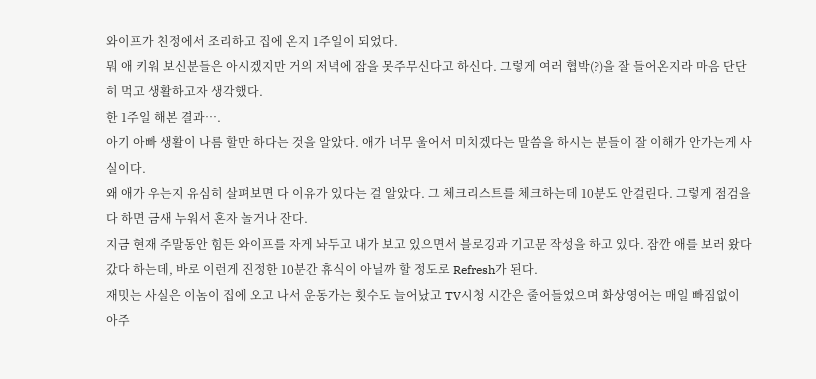와이프가 친정에서 조리하고 집에 온지 1주일이 되었다.
뭐 애 키워 보신분들은 아시겠지만 거의 저녁에 잠을 못주무신다고 하신다. 그렇게 여러 협박(?)을 잘 들어온지라 마음 단단히 먹고 생활하고자 생각했다.
한 1주일 해본 결과….
아기 아빠 생활이 나름 할만 하다는 것을 알았다. 애가 너무 울어서 미치겠다는 말씀을 하시는 분들이 잘 이해가 안가는게 사실이다.
왜 애가 우는지 유심히 살펴보면 다 이유가 있다는 걸 알았다. 그 체크리스트를 체크하는데 10분도 안걸린다. 그렇게 점검을 다 하면 금새 누워서 혼자 놀거나 잔다.
지금 현재 주말동안 힘든 와이프를 자게 놔두고 내가 보고 있으면서 블로깅과 기고문 작성을 하고 있다. 잠깐 애를 보러 왔다 갔다 하는데, 바로 이런게 진정한 10분간 휴식이 아닐까 할 정도로 Refresh가 된다.
재밋는 사실은 이놈이 집에 오고 나서 운동가는 횟수도 늘어났고 TV시청 시간은 줄어들었으며 화상영어는 매일 빠짐없이 아주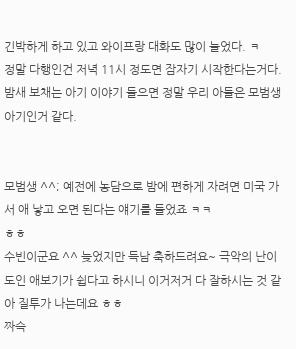긴박하게 하고 있고 와이프랑 대화도 많이 늘었다. ㅋ
정말 다행인건 저녁 11시 정도면 잠자기 시작한다는거다. 밤새 보채는 아기 이야기 들으면 정말 우리 아들은 모범생 아기인거 같다.


모범생 ^^; 예전에 농담으로 밤에 편하게 자려면 미국 가서 애 낳고 오면 된다는 얘기를 들었죠 ㅋㅋ
ㅎㅎ
수빈이군요 ^^ 늦었지만 득남 축하드려요~ 극악의 난이도인 애보기가 쉽다고 하시니 이거저거 다 잘하시는 것 같아 질투가 나는데요 ㅎㅎ
짜슥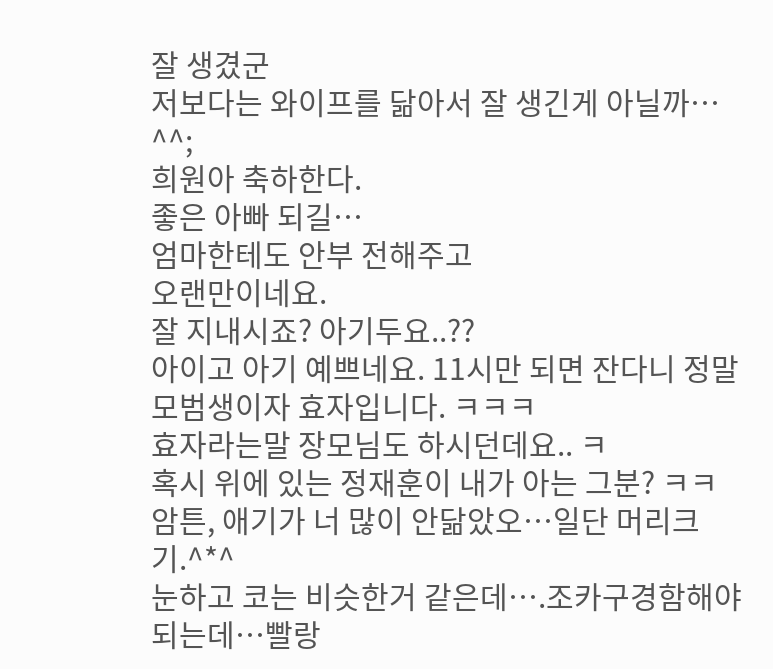잘 생겼군
저보다는 와이프를 닮아서 잘 생긴게 아닐까… ^^;
희원아 축하한다.
좋은 아빠 되길…
엄마한테도 안부 전해주고
오랜만이네요.
잘 지내시죠? 아기두요..??
아이고 아기 예쁘네요. 11시만 되면 잔다니 정말 모범생이자 효자입니다. ㅋㅋㅋ
효자라는말 장모님도 하시던데요.. ㅋ
혹시 위에 있는 정재훈이 내가 아는 그분? ㅋㅋ
암튼, 애기가 너 많이 안닮았오…일단 머리크기.^*^
눈하고 코는 비슷한거 같은데….조카구경함해야되는데…빨랑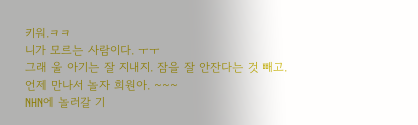키워.ㅋㅋ
니가 모르는 사람이다. ㅜㅜ
그래 울 아기는 잘 지내지. 잠을 잘 안잔다는 것 빼고.
언제 만나서 놀자 희원아. ~~~
NHN에 놀러갈 기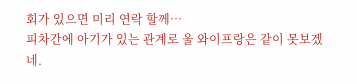회가 있으면 미리 연락 할께…
피차간에 아기가 있는 관계로 울 와이프랑은 같이 못보겠네.